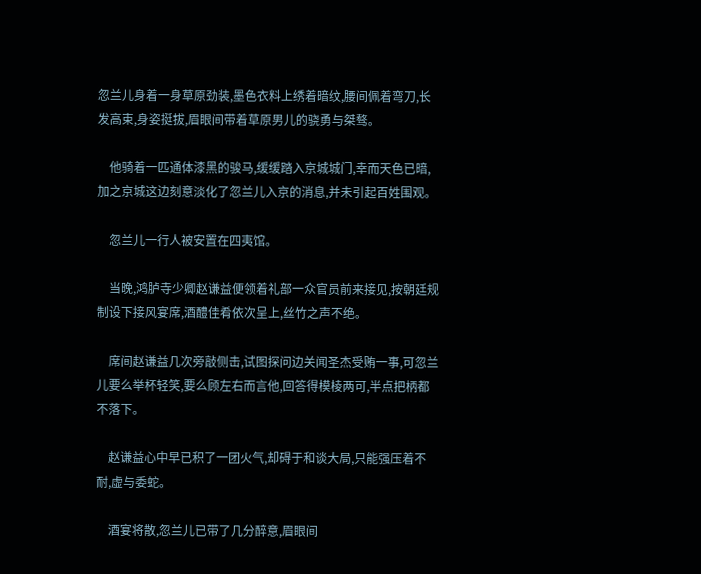忽兰儿身着一身草原劲装,墨色衣料上绣着暗纹,腰间佩着弯刀,长发高束,身姿挺拔,眉眼间带着草原男儿的骁勇与桀骜。

    他骑着一匹通体漆黑的骏马,缓缓踏入京城城门,幸而天色已暗,加之京城这边刻意淡化了忽兰儿入京的消息,并未引起百姓围观。

    忽兰儿一行人被安置在四夷馆。

    当晚,鸿胪寺少卿赵谦益便领着礼部一众官员前来接见,按朝廷规制设下接风宴席,酒醴佳肴依次呈上,丝竹之声不绝。

    席间赵谦益几次旁敲侧击,试图探问边关闻圣杰受贿一事,可忽兰儿要么举杯轻笑,要么顾左右而言他,回答得模棱两可,半点把柄都不落下。

    赵谦益心中早已积了一团火气,却碍于和谈大局,只能强压着不耐,虚与委蛇。

    酒宴将散,忽兰儿已带了几分醉意,眉眼间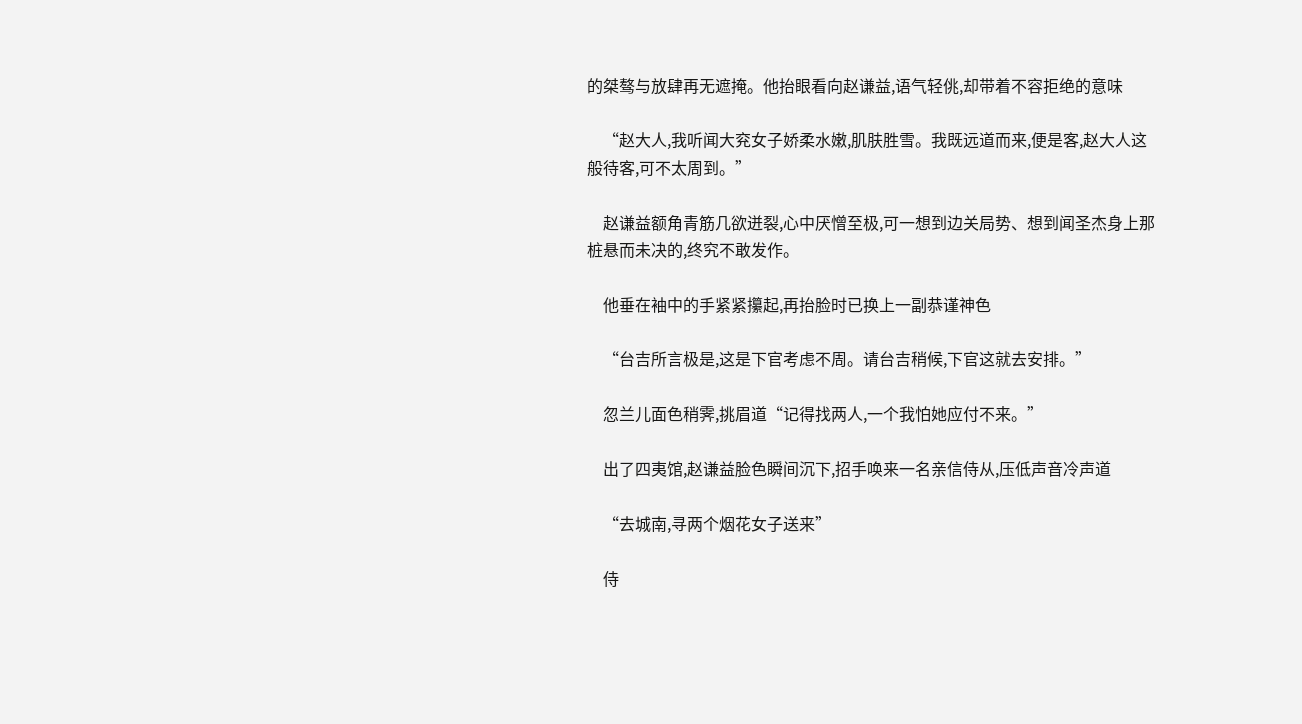的桀骜与放肆再无遮掩。他抬眼看向赵谦益,语气轻佻,却带着不容拒绝的意味

    “赵大人,我听闻大兖女子娇柔水嫩,肌肤胜雪。我既远道而来,便是客,赵大人这般待客,可不太周到。”

    赵谦益额角青筋几欲迸裂,心中厌憎至极,可一想到边关局势、想到闻圣杰身上那桩悬而未决的,终究不敢发作。

    他垂在袖中的手紧紧攥起,再抬脸时已换上一副恭谨神色

    “台吉所言极是,这是下官考虑不周。请台吉稍候,下官这就去安排。”

    忽兰儿面色稍霁,挑眉道“记得找两人,一个我怕她应付不来。”

    出了四夷馆,赵谦益脸色瞬间沉下,招手唤来一名亲信侍从,压低声音冷声道

    “去城南,寻两个烟花女子送来”

    侍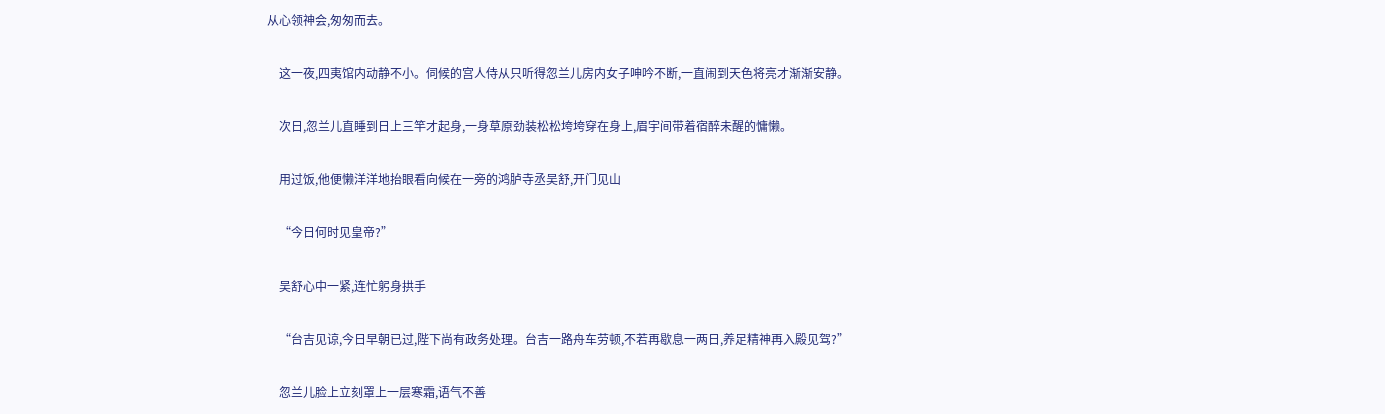从心领神会,匆匆而去。

    这一夜,四夷馆内动静不小。伺候的宫人侍从只听得忽兰儿房内女子呻吟不断,一直闹到天色将亮才渐渐安静。

    次日,忽兰儿直睡到日上三竿才起身,一身草原劲装松松垮垮穿在身上,眉宇间带着宿醉未醒的慵懒。

    用过饭,他便懒洋洋地抬眼看向候在一旁的鸿胪寺丞吴舒,开门见山

    “今日何时见皇帝?”

    吴舒心中一紧,连忙躬身拱手

    “台吉见谅,今日早朝已过,陛下尚有政务处理。台吉一路舟车劳顿,不若再歇息一两日,养足精神再入殿见驾?”

    忽兰儿脸上立刻罩上一层寒霜,语气不善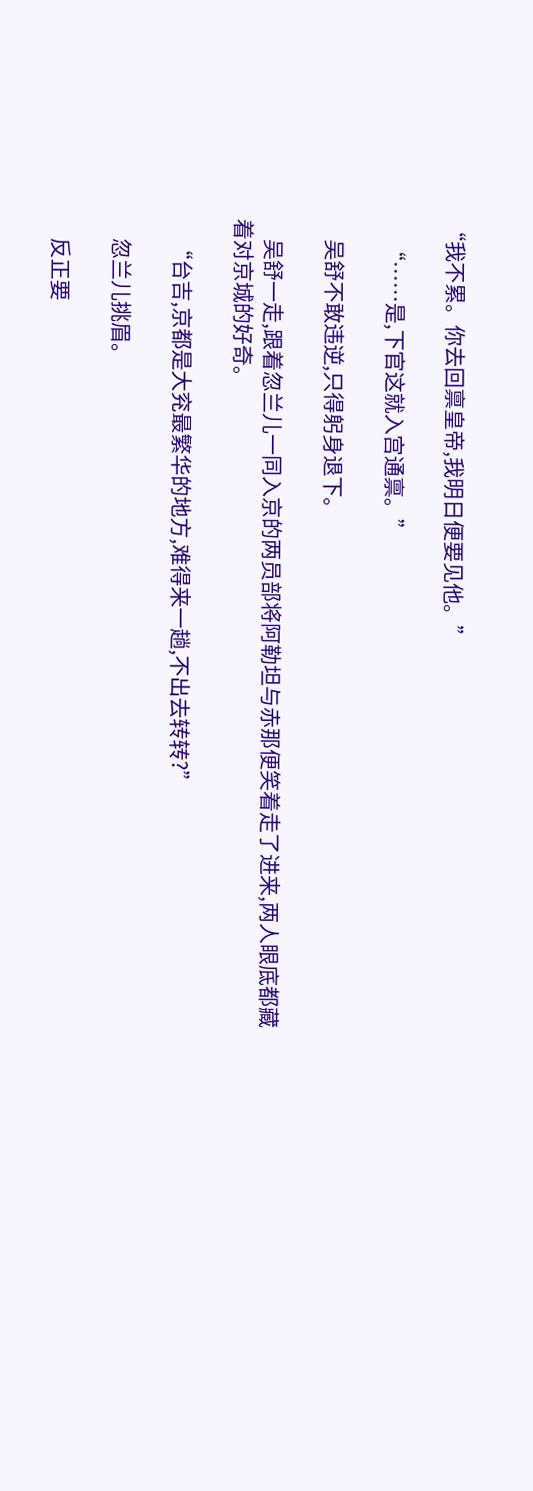“我不累。你去回禀皇帝,我明日便要见他。”

    “……是,下官这就入宫通禀。”

    吴舒不敢违逆,只得躬身退下。

    吴舒一走,跟着忽兰儿一同入京的两员部将阿勒坦与赤那便笑着走了进来,两人眼底都藏着对京城的好奇。

    “台吉,京都是大兖最繁华的地方,难得来一趟,不出去转转?”

    忽兰儿挑眉。

    反正要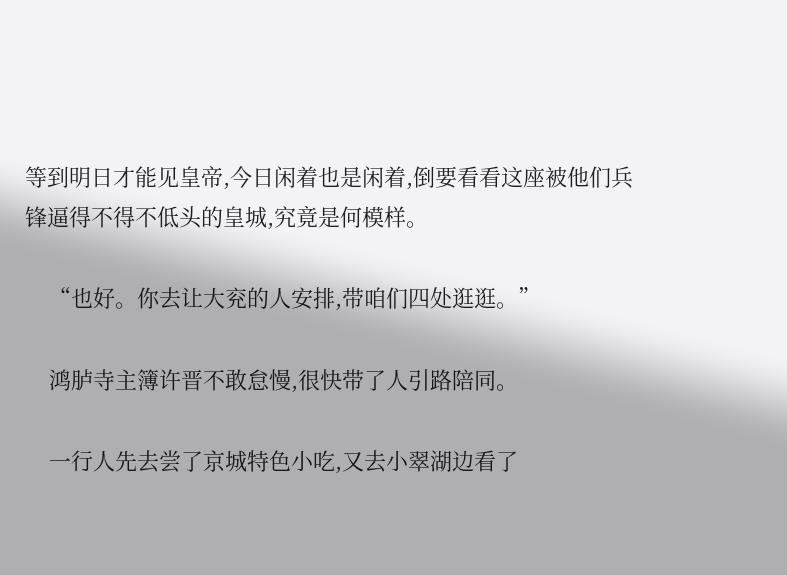等到明日才能见皇帝,今日闲着也是闲着,倒要看看这座被他们兵锋逼得不得不低头的皇城,究竟是何模样。

    “也好。你去让大兖的人安排,带咱们四处逛逛。”

    鸿胪寺主簿许晋不敢怠慢,很快带了人引路陪同。

    一行人先去尝了京城特色小吃,又去小翠湖边看了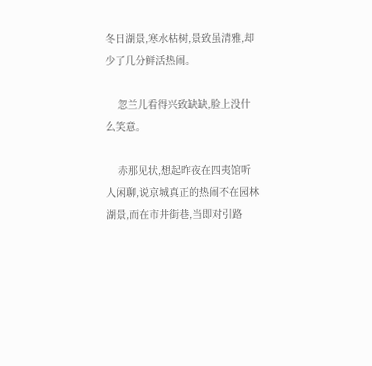冬日湖景,寒水枯树,景致虽清雅,却少了几分鲜活热闹。

    忽兰儿看得兴致缺缺,脸上没什么笑意。

    赤那见状,想起昨夜在四夷馆听人闲聊,说京城真正的热闹不在园林湖景,而在市井街巷,当即对引路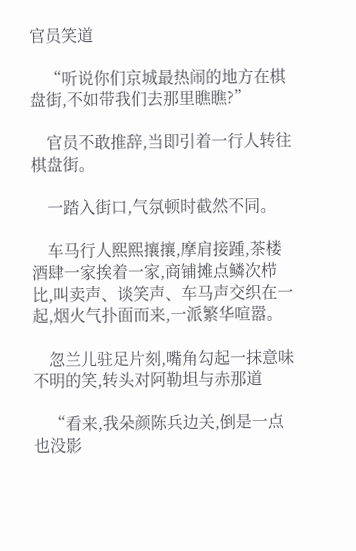官员笑道

    “听说你们京城最热闹的地方在棋盘街,不如带我们去那里瞧瞧?”

    官员不敢推辞,当即引着一行人转往棋盘街。

    一踏入街口,气氛顿时截然不同。

    车马行人熙熙攘攘,摩肩接踵,茶楼酒肆一家挨着一家,商铺摊点鳞次栉比,叫卖声、谈笑声、车马声交织在一起,烟火气扑面而来,一派繁华喧嚣。

    忽兰儿驻足片刻,嘴角勾起一抹意味不明的笑,转头对阿勒坦与赤那道

    “看来,我朵颜陈兵边关,倒是一点也没影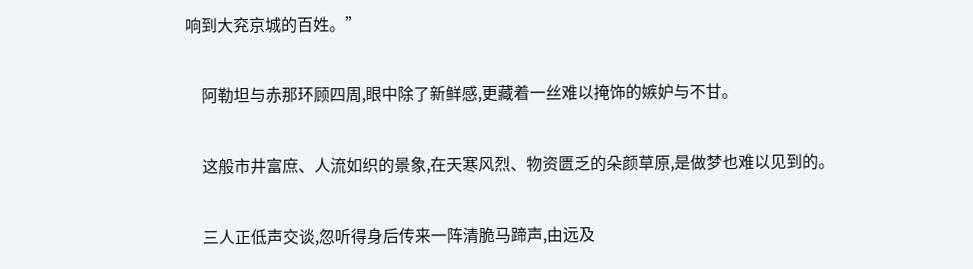响到大兖京城的百姓。”

    阿勒坦与赤那环顾四周,眼中除了新鲜感,更藏着一丝难以掩饰的嫉妒与不甘。

    这般市井富庶、人流如织的景象,在天寒风烈、物资匮乏的朵颜草原,是做梦也难以见到的。

    三人正低声交谈,忽听得身后传来一阵清脆马蹄声,由远及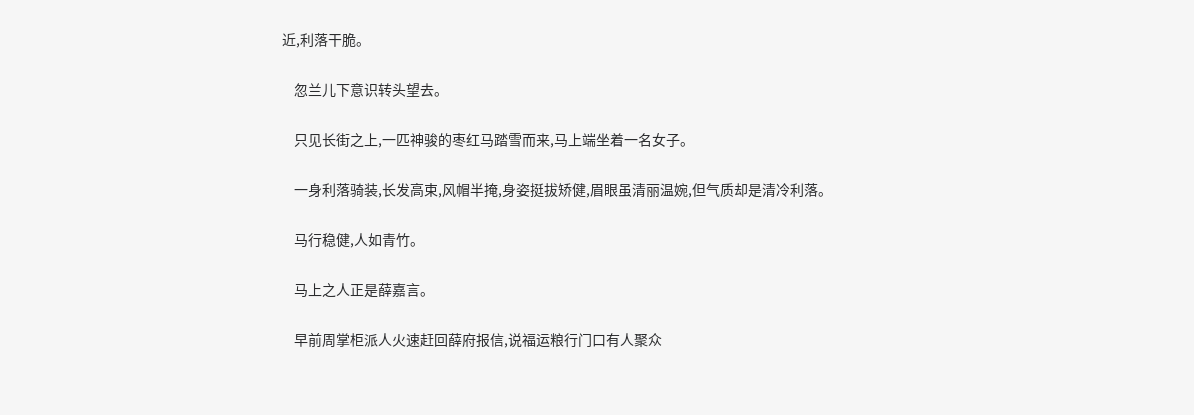近,利落干脆。

    忽兰儿下意识转头望去。

    只见长街之上,一匹神骏的枣红马踏雪而来,马上端坐着一名女子。

    一身利落骑装,长发高束,风帽半掩,身姿挺拔矫健,眉眼虽清丽温婉,但气质却是清冷利落。

    马行稳健,人如青竹。

    马上之人正是薛嘉言。

    早前周掌柜派人火速赶回薛府报信,说福运粮行门口有人聚众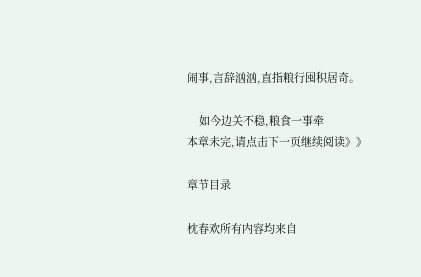闹事,言辞汹汹,直指粮行囤积居奇。

    如今边关不稳,粮食一事牵
本章未完,请点击下一页继续阅读》》

章节目录

枕春欢所有内容均来自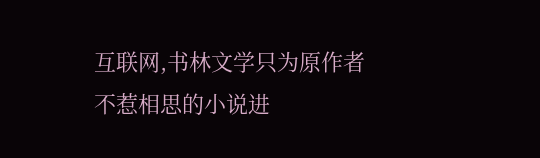互联网,书林文学只为原作者不惹相思的小说进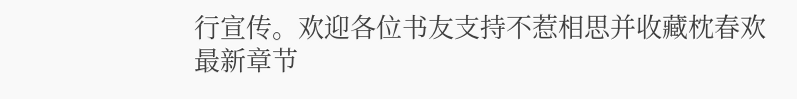行宣传。欢迎各位书友支持不惹相思并收藏枕春欢最新章节